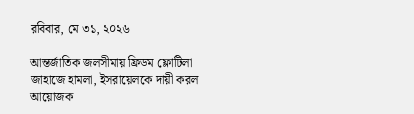রবিবার, মে ৩১, ২০২৬

আন্তর্জাতিক জলসীমায় ফ্রিডম ফ্লোটিলা জাহাজে হামলা, ইসরায়েলকে দায়ী করল আয়োজক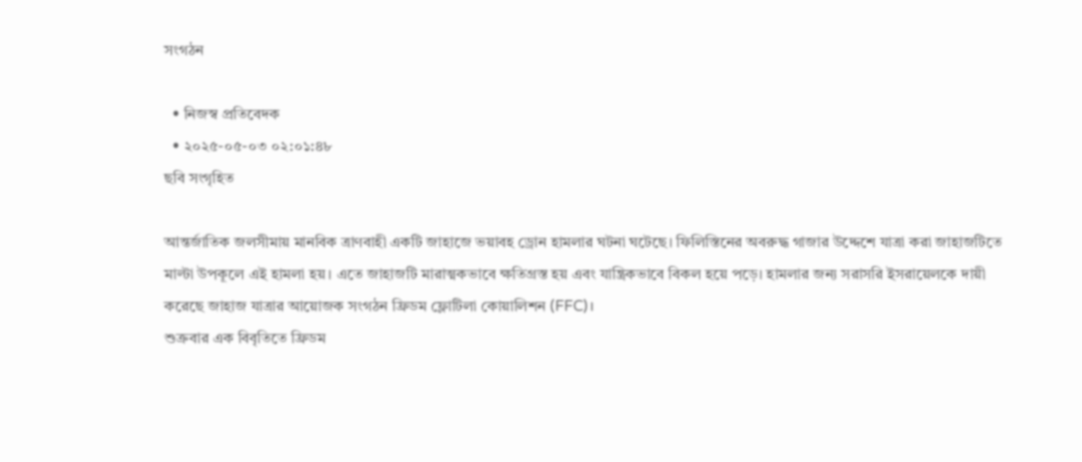সংগঠন

  • নিজস্ব প্রতিবেদক
  • ২০২৫-০৫-০৩ ০২:০১:৪৮
ছবি সংগৃহিত

আন্তর্জাতিক জলসীমায় মানবিক ত্রাণবাহী একটি জাহাজে ভয়াবহ ড্রোন হামলার ঘটনা ঘটেছে। ফিলিস্তিনের অবরুদ্ধ গাজার উদ্দেশে যাত্রা করা জাহাজটিতে মাল্টা উপকূলে এই হামলা হয়। এতে জাহাজটি মারাত্মকভাবে ক্ষতিগ্রস্ত হয় এবং যান্ত্রিকভাবে বিকল হয়ে পড়ে। হামলার জন্য সরাসরি ইসরায়েলকে দায়ী করেছে জাহাজ যাত্রার আয়োজক সংগঠন ফ্রিডম ফ্লোটিলা কোয়ালিশন (FFC)।
শুক্রবার এক বিবৃতিতে ফ্রিডম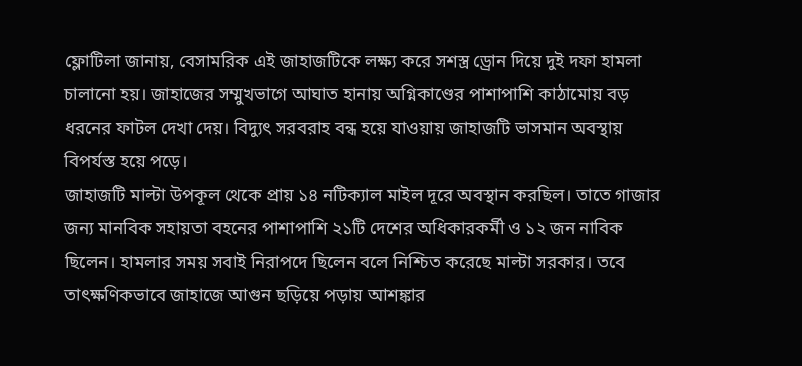ফ্লোটিলা জানায়, বেসামরিক এই জাহাজটিকে লক্ষ্য করে সশস্ত্র ড্রোন দিয়ে দুই দফা হামলা চালানো হয়। জাহাজের সম্মুখভাগে আঘাত হানায় অগ্নিকাণ্ডের পাশাপাশি কাঠামোয় বড় ধরনের ফাটল দেখা দেয়। বিদ্যুৎ সরবরাহ বন্ধ হয়ে যাওয়ায় জাহাজটি ভাসমান অবস্থায় বিপর্যস্ত হয়ে পড়ে।
জাহাজটি মাল্টা উপকূল থেকে প্রায় ১৪ নটিক্যাল মাইল দূরে অবস্থান করছিল। তাতে গাজার জন্য মানবিক সহায়তা বহনের পাশাপাশি ২১টি দেশের অধিকারকর্মী ও ১২ জন নাবিক ছিলেন। হামলার সময় সবাই নিরাপদে ছিলেন বলে নিশ্চিত করেছে মাল্টা সরকার। তবে তাৎক্ষণিকভাবে জাহাজে আগুন ছড়িয়ে পড়ায় আশঙ্কার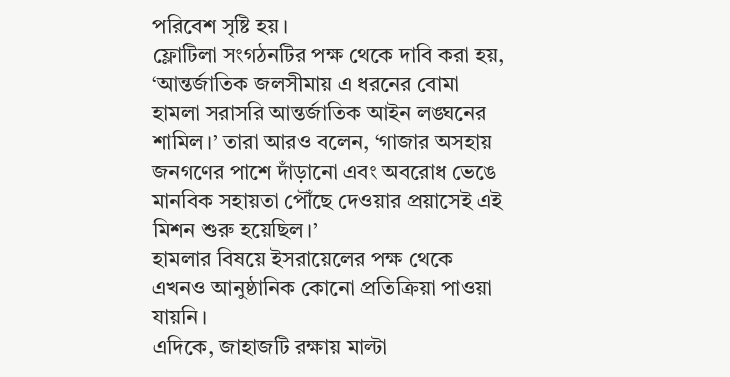পরিবেশ সৃষ্টি হয়।
ফ্লোটিলা সংগঠনটির পক্ষ থেকে দাবি করা হয়, ‘আন্তর্জাতিক জলসীমায় এ ধরনের বোমা হামলা সরাসরি আন্তর্জাতিক আইন লঙ্ঘনের শামিল।’ তারা আরও বলেন, ‘গাজার অসহায় জনগণের পাশে দাঁড়ানো এবং অবরোধ ভেঙে মানবিক সহায়তা পৌঁছে দেওয়ার প্রয়াসেই এই মিশন শুরু হয়েছিল।’
হামলার বিষয়ে ইসরায়েলের পক্ষ থেকে এখনও আনুষ্ঠানিক কোনো প্রতিক্রিয়া পাওয়া যায়নি।
এদিকে, জাহাজটি রক্ষায় মাল্টা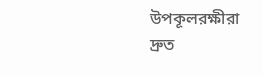উপকূলরক্ষীরা দ্রুত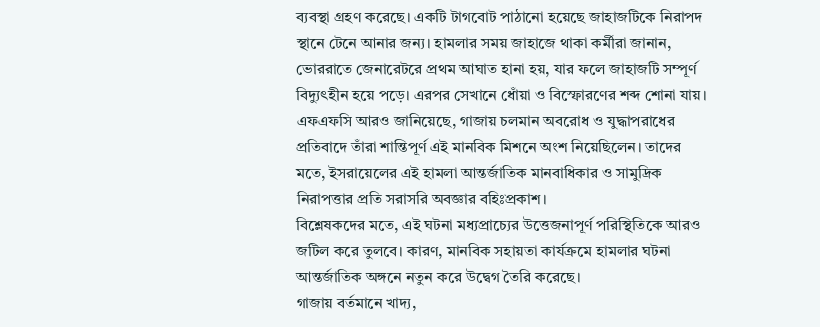ব্যবস্থা গ্রহণ করেছে। একটি টাগবোট পাঠানো হয়েছে জাহাজটিকে নিরাপদ স্থানে টেনে আনার জন্য। হামলার সময় জাহাজে থাকা কর্মীরা জানান, ভোররাতে জেনারেটরে প্রথম আঘাত হানা হয়, যার ফলে জাহাজটি সম্পূর্ণ বিদ্যুৎহীন হয়ে পড়ে। এরপর সেখানে ধোঁয়া ও বিস্ফোরণের শব্দ শোনা যায়।
এফএফসি আরও জানিয়েছে, গাজায় চলমান অবরোধ ও যুদ্ধাপরাধের প্রতিবাদে তাঁরা শান্তিপূর্ণ এই মানবিক মিশনে অংশ নিয়েছিলেন। তাদের মতে, ইসরায়েলের এই হামলা আন্তর্জাতিক মানবাধিকার ও সামুদ্রিক নিরাপত্তার প্রতি সরাসরি অবজ্ঞার বহিঃপ্রকাশ।
বিশ্লেষকদের মতে, এই ঘটনা মধ্যপ্রাচ্যের উত্তেজনাপূর্ণ পরিস্থিতিকে আরও জটিল করে তুলবে। কারণ, মানবিক সহায়তা কার্যক্রমে হামলার ঘটনা আন্তর্জাতিক অঙ্গনে নতুন করে উদ্বেগ তৈরি করেছে।
গাজায় বর্তমানে খাদ্য,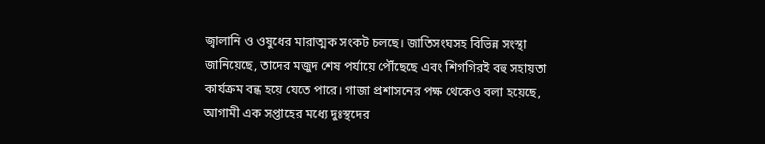জ্বালানি ও ওষুধের মারাত্মক সংকট চলছে। জাতিসংঘসহ বিভিন্ন সংস্থা জানিয়েছে, তাদের মজুদ শেষ পর্যায়ে পৌঁছেছে এবং শিগগিরই বহু সহায়তা কার্যক্রম বন্ধ হয়ে যেতে পারে। গাজা প্রশাসনের পক্ষ থেকেও বলা হয়েছে, আগামী এক সপ্তাহের মধ্যে দুঃস্থদের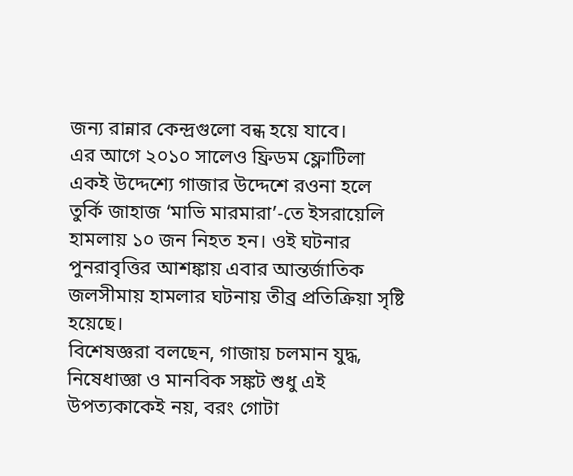জন্য রান্নার কেন্দ্রগুলো বন্ধ হয়ে যাবে।
এর আগে ২০১০ সালেও ফ্রিডম ফ্লোটিলা একই উদ্দেশ্যে গাজার উদ্দেশে রওনা হলে তুর্কি জাহাজ ‘মাভি মারমারা’-তে ইসরায়েলি হামলায় ১০ জন নিহত হন। ওই ঘটনার পুনরাবৃত্তির আশঙ্কায় এবার আন্তর্জাতিক জলসীমায় হামলার ঘটনায় তীব্র প্রতিক্রিয়া সৃষ্টি হয়েছে।
বিশেষজ্ঞরা বলছেন, গাজায় চলমান যুদ্ধ, নিষেধাজ্ঞা ও মানবিক সঙ্কট শুধু এই উপত্যকাকেই নয়, বরং গোটা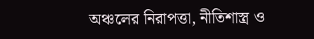অঞ্চলের নিরাপত্তা, নীতিশাস্ত্র ও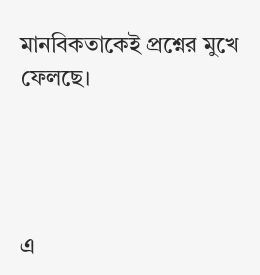মানবিকতাকেই প্রশ্নের মুখে ফেলছে।




এ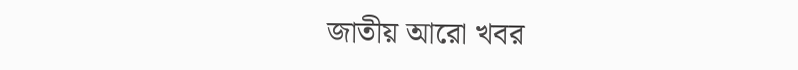জাতীয় আরো খবর